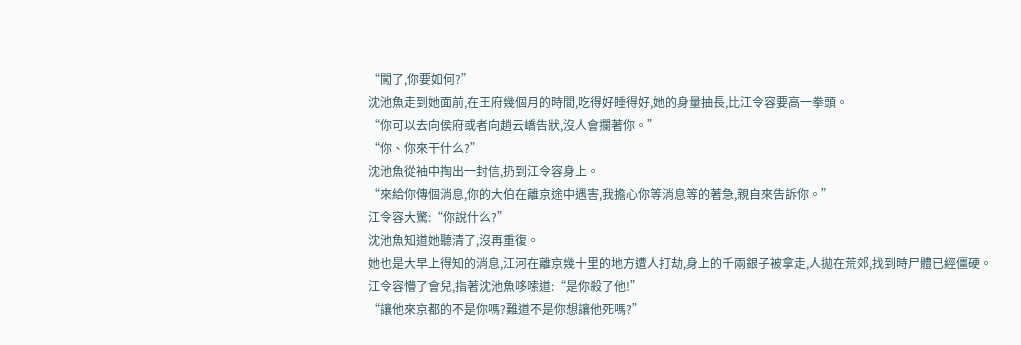“闖了,你要如何?”
沈池魚走到她面前,在王府幾個月的時間,吃得好睡得好,她的身量抽長,比江令容要高一拳頭。
“你可以去向侯府或者向趙云嶠告狀,沒人會攔著你。”
“你、你來干什么?”
沈池魚從袖中掏出一封信,扔到江令容身上。
“來給你傳個消息,你的大伯在離京途中遇害,我擔心你等消息等的著急,親自來告訴你。”
江令容大驚:“你說什么?”
沈池魚知道她聽清了,沒再重復。
她也是大早上得知的消息,江河在離京幾十里的地方遭人打劫,身上的千兩銀子被拿走,人拋在荒郊,找到時尸體已經僵硬。
江令容懵了會兒,指著沈池魚哆嗦道:“是你殺了他!”
“讓他來京都的不是你嗎?難道不是你想讓他死嗎?”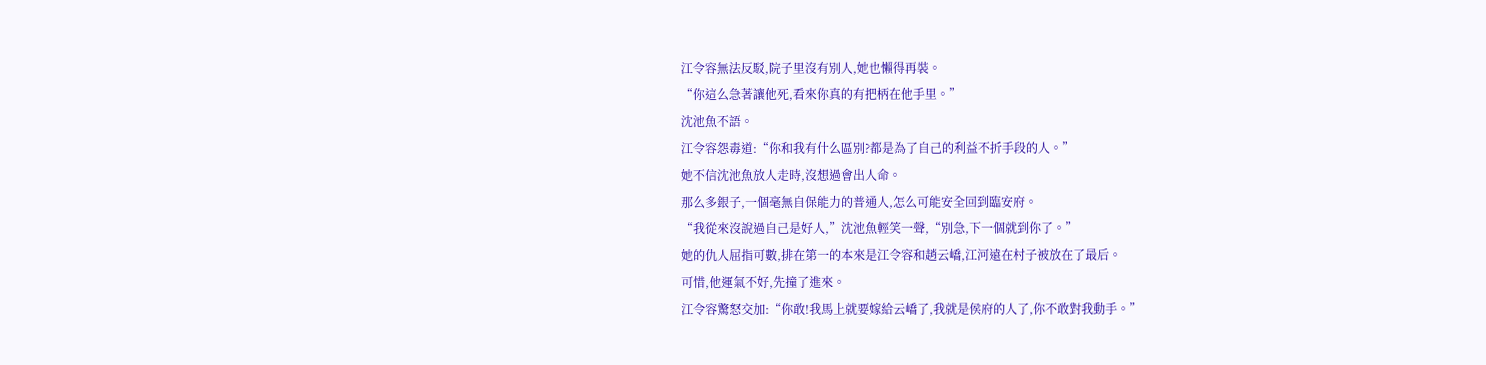江令容無法反駁,院子里沒有別人,她也懶得再裝。
“你這么急著讓他死,看來你真的有把柄在他手里。”
沈池魚不語。
江令容怨毒道:“你和我有什么區別?都是為了自己的利益不折手段的人。”
她不信沈池魚放人走時,沒想過會出人命。
那么多銀子,一個毫無自保能力的普通人,怎么可能安全回到臨安府。
“我從來沒說過自己是好人,”沈池魚輕笑一聲,“別急,下一個就到你了。”
她的仇人屈指可數,排在第一的本來是江令容和趙云嶠,江河遠在村子被放在了最后。
可惜,他運氣不好,先撞了進來。
江令容驚怒交加:“你敢!我馬上就要嫁給云嶠了,我就是侯府的人了,你不敢對我動手。”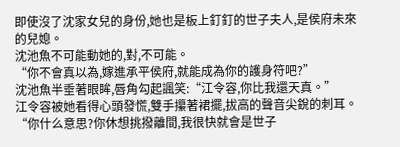即使沒了沈家女兒的身份,她也是板上釘釘的世子夫人,是侯府未來的兒媳。
沈池魚不可能動她的,對,不可能。
“你不會真以為,嫁進承平侯府,就能成為你的護身符吧?”
沈池魚半垂著眼眸,唇角勾起諷笑:“江令容,你比我還天真。”
江令容被她看得心頭發慌,雙手攥著裙擺,拔高的聲音尖銳的刺耳。
“你什么意思?你休想挑撥離間,我很快就會是世子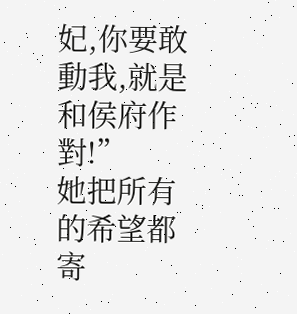妃,你要敢動我,就是和侯府作對!”
她把所有的希望都寄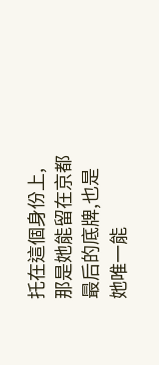托在這個身份上,那是她能留在京都最后的底牌,也是她唯一能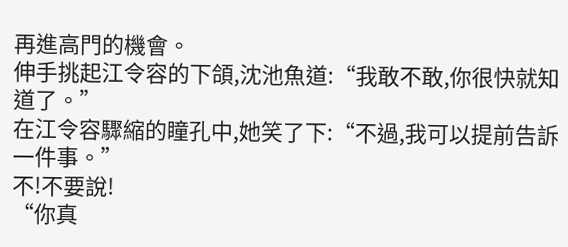再進高門的機會。
伸手挑起江令容的下頜,沈池魚道:“我敢不敢,你很快就知道了。”
在江令容驟縮的瞳孔中,她笑了下:“不過,我可以提前告訴一件事。”
不!不要說!
“你真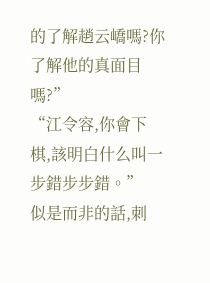的了解趙云嶠嗎?你了解他的真面目嗎?”
“江令容,你會下棋,該明白什么叫一步錯步步錯。”
似是而非的話,刺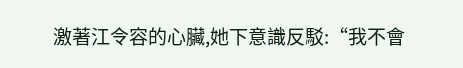激著江令容的心臟,她下意識反駁:“我不會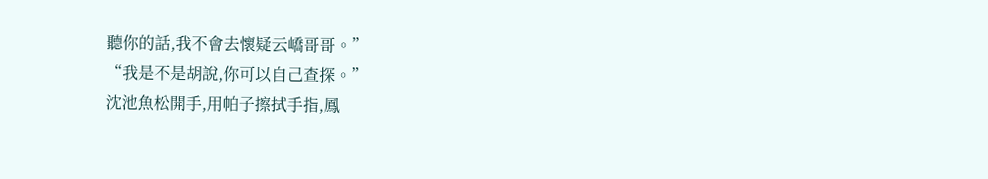聽你的話,我不會去懷疑云嶠哥哥。”
“我是不是胡說,你可以自己查探。”
沈池魚松開手,用帕子擦拭手指,鳳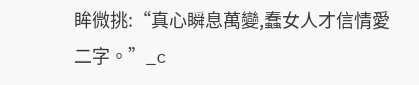眸微挑:“真心瞬息萬變,蠢女人才信情愛二字。”_c